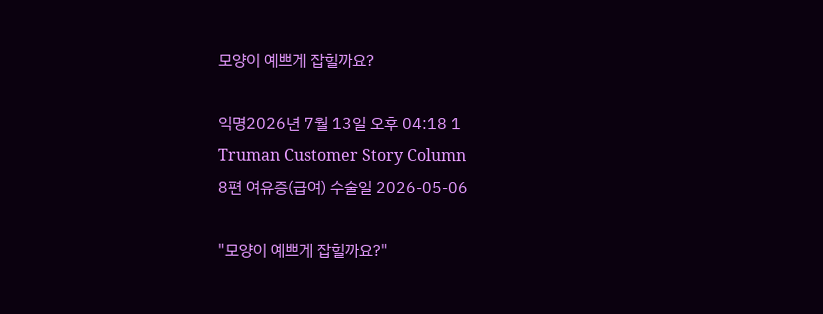모양이 예쁘게 잡힐까요?

익명2026년 7월 13일 오후 04:18 1
Truman Customer Story Column
8편 여유증(급여) 수술일 2026-05-06

"모양이 예쁘게 잡힐까요?"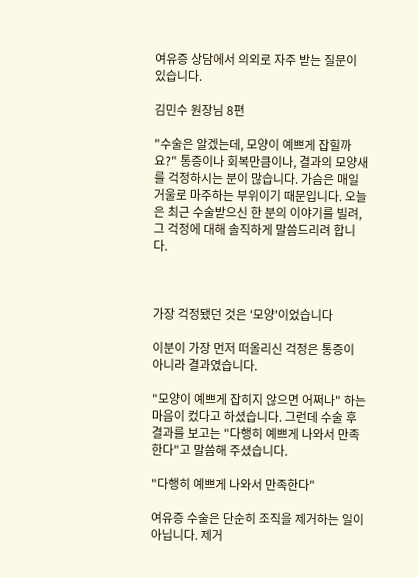여유증 상담에서 의외로 자주 받는 질문이 있습니다.

김민수 원장님 8편

"수술은 알겠는데, 모양이 예쁘게 잡힐까요?" 통증이나 회복만큼이나, 결과의 모양새를 걱정하시는 분이 많습니다. 가슴은 매일 거울로 마주하는 부위이기 때문입니다. 오늘은 최근 수술받으신 한 분의 이야기를 빌려, 그 걱정에 대해 솔직하게 말씀드리려 합니다.



가장 걱정됐던 것은 '모양'이었습니다

이분이 가장 먼저 떠올리신 걱정은 통증이 아니라 결과였습니다.

"모양이 예쁘게 잡히지 않으면 어쩌나" 하는 마음이 컸다고 하셨습니다. 그런데 수술 후 결과를 보고는 "다행히 예쁘게 나와서 만족한다"고 말씀해 주셨습니다.

"다행히 예쁘게 나와서 만족한다"

여유증 수술은 단순히 조직을 제거하는 일이 아닙니다. 제거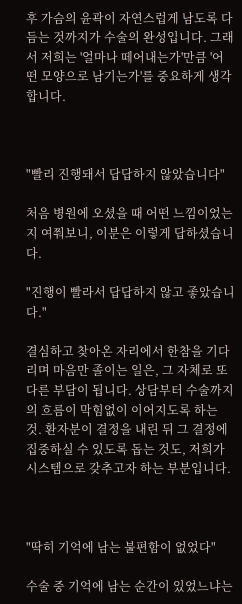후 가슴의 윤곽이 자연스럽게 남도록 다듬는 것까지가 수술의 완성입니다. 그래서 저희는 '얼마나 떼어내는가'만큼 '어떤 모양으로 남기는가'를 중요하게 생각합니다.



"빨리 진행돼서 답답하지 않았습니다"

처음 병원에 오셨을 때 어떤 느낌이었는지 여쭤보니, 이분은 이렇게 답하셨습니다.

"진행이 빨라서 답답하지 않고 좋았습니다."

결심하고 찾아온 자리에서 한참을 기다리며 마음만 졸이는 일은, 그 자체로 또 다른 부담이 됩니다. 상담부터 수술까지의 흐름이 막힘없이 이어지도록 하는 것. 환자분이 결정을 내린 뒤 그 결정에 집중하실 수 있도록 돕는 것도, 저희가 시스템으로 갖추고자 하는 부분입니다.



"딱히 기억에 남는 불편함이 없었다"

수술 중 기억에 남는 순간이 있었느냐는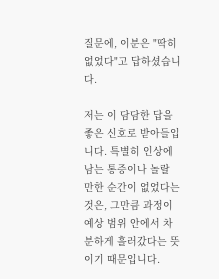질문에, 이분은 "딱히 없었다"고 답하셨습니다.

저는 이 담담한 답을 좋은 신호로 받아들입니다. 특별히 인상에 남는 통증이나 놀랄 만한 순간이 없었다는 것은, 그만큼 과정이 예상 범위 안에서 차분하게 흘러갔다는 뜻이기 때문입니다.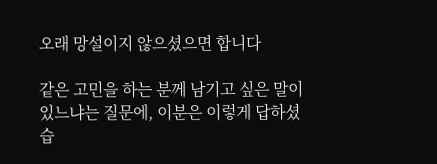오래 망설이지 않으셨으면 합니다

같은 고민을 하는 분께 남기고 싶은 말이 있느냐는 질문에, 이분은 이렇게 답하셨습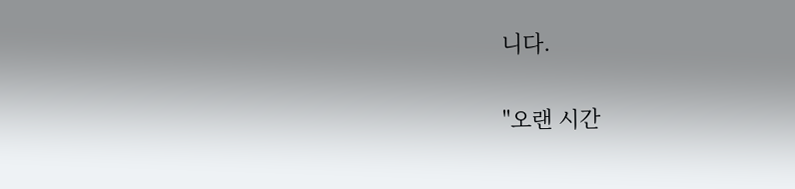니다.

"오랜 시간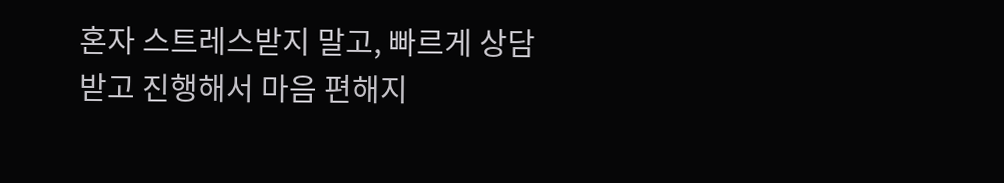혼자 스트레스받지 말고, 빠르게 상담받고 진행해서 마음 편해지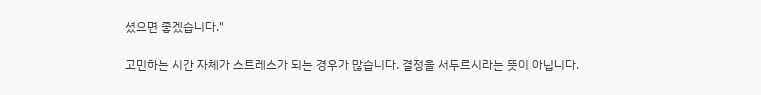셨으면 좋겠습니다."

고민하는 시간 자체가 스트레스가 되는 경우가 많습니다. 결정을 서두르시라는 뜻이 아닙니다.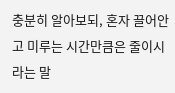충분히 알아보되, 혼자 끌어안고 미루는 시간만큼은 줄이시라는 말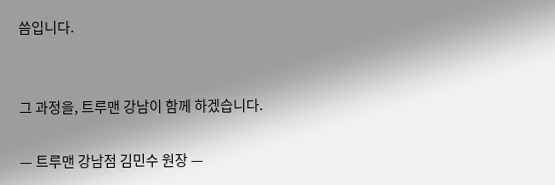씀입니다.


그 과정을, 트루맨 강남이 함께 하겠습니다.

— 트루맨 강남점 김민수 원장 —